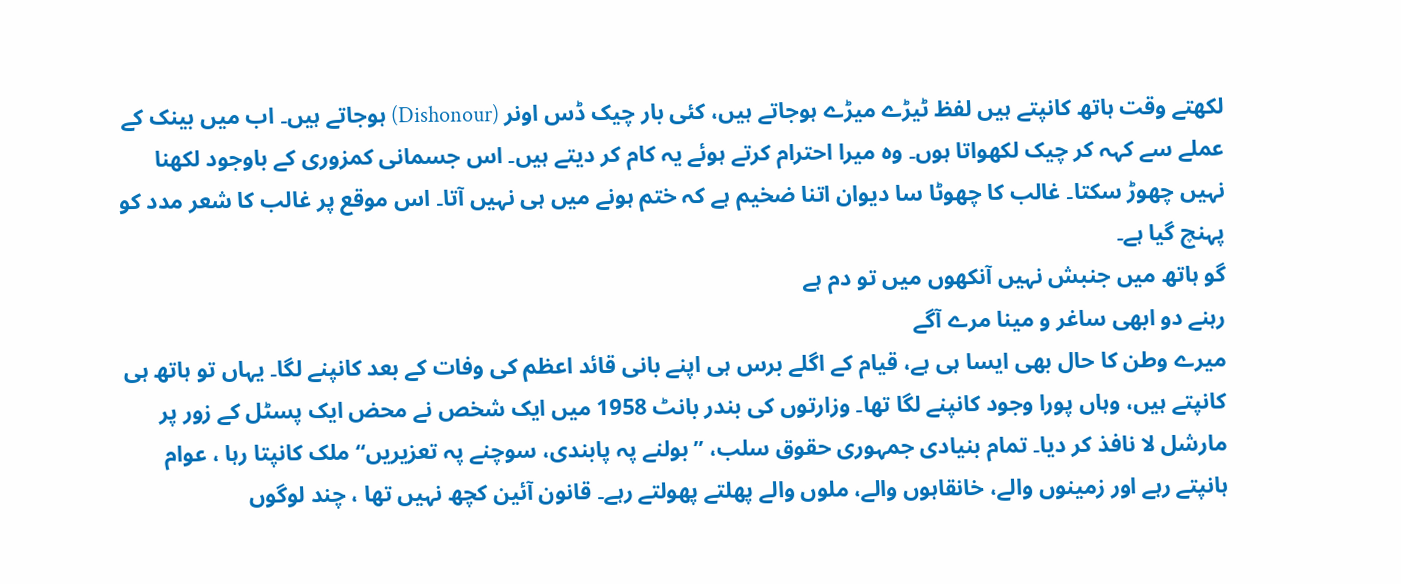لکھتے وقت ہاتھ کانپتے ہیں لفظ ٹیڑے میڑے ہوجاتے ہیں، کئی بار چیک ڈس اونر (Dishonour) ہوجاتے ہیں۔ اب میں بینک کے عملے سے کہہ کر چیک لکھواتا ہوں۔ وہ میرا احترام کرتے ہوئے یہ کام کر دیتے ہیں۔ اس جسمانی کمزوری کے باوجود لکھنا نہیں چھوڑ سکتا۔ غالب کا چھوٹا سا دیوان اتنا ضخیم ہے کہ ختم ہونے میں ہی نہیں آتا۔ اس موقع پر غالب کا شعر مدد کو پہنچ گیا ہے۔
گو ہاتھ میں جنبش نہیں آنکھوں میں تو دم ہے
رہنے دو ابھی ساغر و مینا مرے آگے
میرے وطن کا حال بھی ایسا ہی ہے، قیام کے اگلے برس ہی اپنے بانی قائد اعظم کی وفات کے بعد کانپنے لگا۔ یہاں تو ہاتھ ہی کانپتے ہیں، وہاں پورا وجود کانپنے لگا تھا۔ وزارتوں کی بندر بانٹ 1958 میں ایک شخص نے محض ایک پسٹل کے زور پر مارشل لا نافذ کر دیا۔ تمام بنیادی جمہوری حقوق سلب، ’’بولنے پہ پابندی، سوچنے پہ تعزیریں‘‘ ملک کانپتا رہا ، عوام ہانپتے رہے اور زمینوں والے، خانقاہوں والے، ملوں والے پھلتے پھولتے رہے۔ قانون آئین کچھ نہیں تھا ، چند لوگوں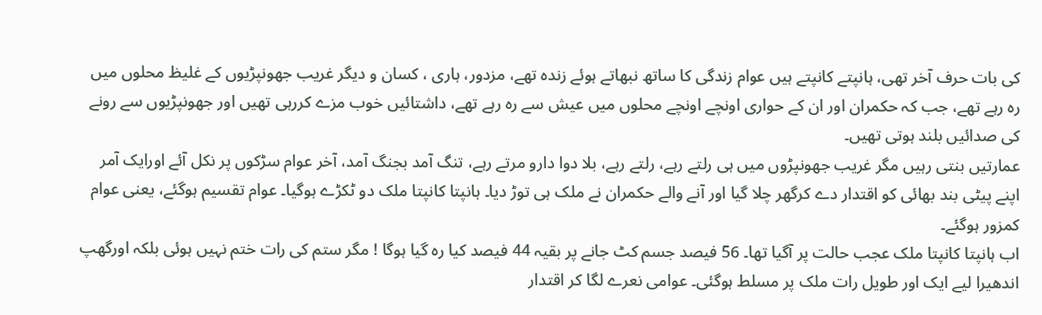کی بات حرف آخر تھی، ہانپتے کانپتے ہیں عوام زندگی کا ساتھ نبھاتے ہوئے زندہ تھے، مزدور، ہاری ، کسان و دیگر غریب جھونپڑیوں کے غلیظ محلوں میں رہ رہے تھے، جب کہ حکمران اور ان کے حواری اونچے اونچے محلوں میں عیش سے رہ رہے تھے، داشتائیں خوب مزے کررہی تھیں اور جھونپڑیوں سے رونے کی صدائیں بلند ہوتی تھیں۔
عمارتیں بنتی رہیں مگر غریب جھونپڑوں میں ہی رلتے رہے، رلتے رہے، بلا دوا دارو مرتے رہے، تنگ آمد بجنگ آمد، آخر عوام سڑکوں پر نکل آئے اورایک آمر اپنے پیٹی بند بھائی کو اقتدار دے کرگھر چلا گیا اور آنے والے حکمران نے ملک ہی توڑ دیا۔ ہانپتا کانپتا ملک دو ٹکڑے ہوگیا۔ عوام تقسیم ہوگئے، یعنی عوام کمزور ہوگئے۔
اب ہانپتا کانپتا ملک عجب حالت پر آگیا تھا۔ 56 فیصد جسم کٹ جانے پر بقیہ 44 فیصد کیا رہ گیا ہوگا ! مگر ستم کی رات ختم نہیں ہوئی بلکہ اورگھپ اندھیرا لیے ایک اور طویل رات ملک پر مسلط ہوگئی۔ عوامی نعرے لگا کر اقتدار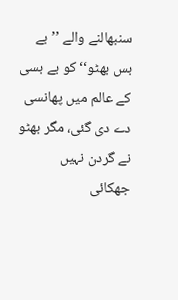سنبھالنے والے ’’ بے بس بھٹو‘‘ کو بے بسی کے عالم میں پھانسی دے دی گئی، مگر بھٹو نے گردن نہیں جھکائی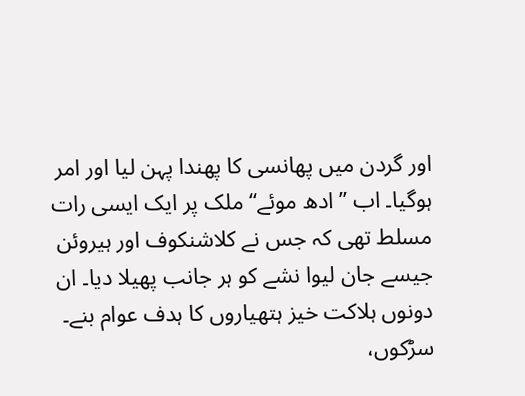اور گردن میں پھانسی کا پھندا پہن لیا اور امر ہوگیا۔ اب ’’ ادھ موئے‘‘ ملک پر ایک ایسی رات مسلط تھی کہ جس نے کلاشنکوف اور ہیروئن جیسے جان لیوا نشے کو ہر جانب پھیلا دیا۔ ان دونوں ہلاکت خیز ہتھیاروں کا ہدف عوام بنے۔ سڑکوں،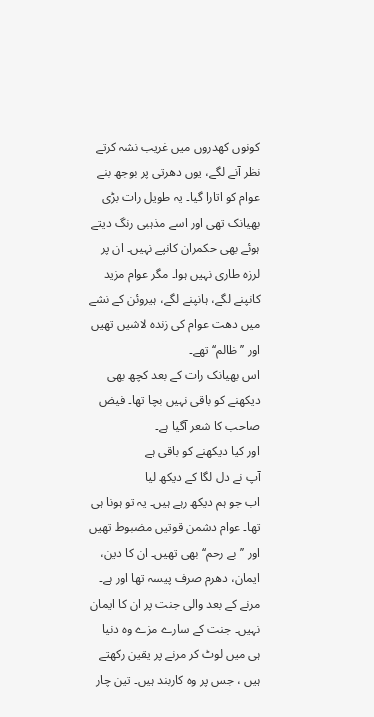کونوں کھدروں میں غریب نشہ کرتے نظر آنے لگے، یوں دھرتی پر بوجھ بنے عوام کو اتارا گیا۔ یہ طویل رات بڑی بھیانک تھی اور اسے مذہبی رنگ دیتے ہوئے بھی حکمران کانپے نہیں۔ ان پر لرزہ طاری نہیں ہوا۔ مگر عوام مزید کانپنے لگے، ہانپنے لگے، ہیروئن کے نشے میں دھت عوام کی زندہ لاشیں تھیں اور ’’ظالم‘‘ تھے۔
اس بھیانک رات کے بعد کچھ بھی دیکھنے کو باقی نہیں بچا تھا۔ فیض صاحب کا شعر آگیا ہے۔
اور کیا دیکھنے کو باقی ہے
آپ نے دل لگا کے دیکھ لیا
اب جو ہم دیکھ رہے ہیں۔ یہ تو ہونا ہی تھا۔ عوام دشمن قوتیں مضبوط تھیں اور ’’بے رحم‘‘ بھی تھیں۔ ان کا دین، ایمان، دھرم صرف پیسہ تھا اور ہے۔ مرنے کے بعد والی جنت پر ان کا ایمان نہیں۔ جنت کے سارے مزے وہ دنیا ہی میں لوٹ کر مرنے پر یقین رکھتے ہیں ، جس پر وہ کاربند ہیں۔ تین چار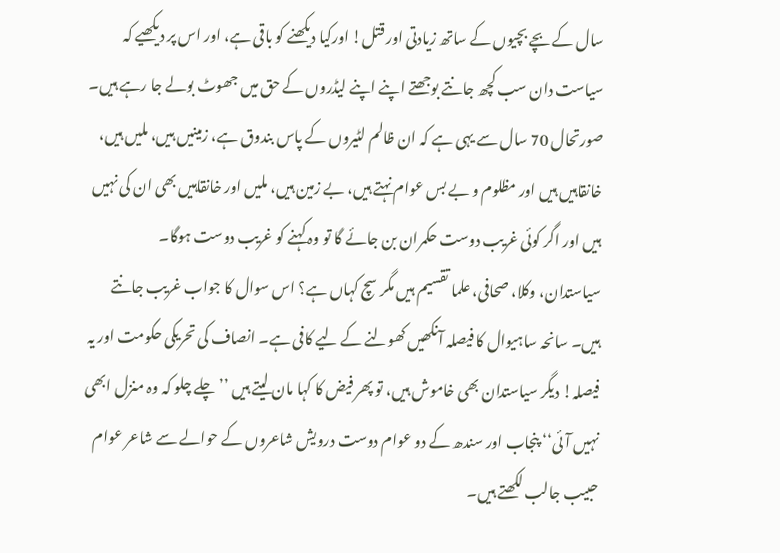سال کے بچے بچیوں کے ساتھ زیادتی اور قتل! اورکیا دیکھنے کو باقی ہے، اور اس پر دیکھیے کہ سیاست دان سب کچھ جانتے بوجھتے اپنے اپنے لیڈروں کے حق میں جھوٹ بولے جا رہے ہیں۔ صورتحال 70 سال سے یہی ہے کہ ان ظالم لٹیروں کے پاس بندوق ہے، زمینیں ہیں، ملیں ہیں، خانقاہیں ہیں اور مظلوم و بے بس عوام نہتے ہیں، بے زمین ہیں، ملیں اور خانقاہیں بھی ان کی نہیں ہیں اور اگر کوئی غریب دوست حکمران بن جائے گا تو وہ کہنے کو غریب دوست ہوگا۔
سیاستدان، وکلا، صحافی، علما تقسیم ہیں مگر سچ کہاں ہے؟ اس سوال کا جواب غریب جانتے ہیں۔ سانحہ ساہیوال کا فیصلہ آنکھیں کھولنے کے لیے کافی ہے۔ انصاف کی تحریکی حکومت اور یہ فیصلہ! دیگر سیاستدان بھی خاموش ہیں، تو پھر فیض کا کہا مان لیتے ہیں ’’چلے چلو کہ وہ منزل ابھی نہیں آئی‘‘ پنجاب اور سندھ کے دو عوام دوست درویش شاعروں کے حوالے سے شاعر عوام حبیب جالب لکھتے ہیں۔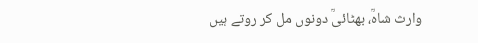وارث شاہؒ، بھٹائیؒ دونوں مل کر روتے ہیں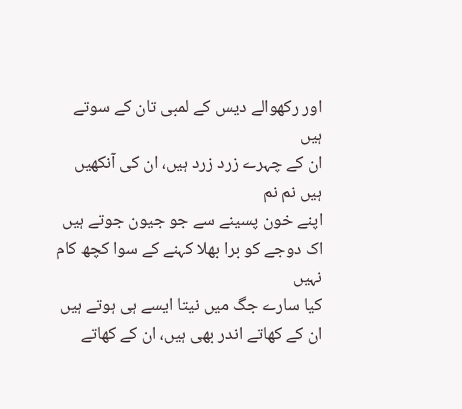اور رکھوالے دیس کے لمبی تان کے سوتے ہیں
ان کے چہرے زرد زرد ہیں، ان کی آنکھیں ہیں نم نم
اپنے خون پسینے سے جو جیون جوتے ہیں
اک دوجے کو برا بھلا کہنے کے سوا کچھ کام نہیں
کیا سارے جگ میں نیتا ایسے ہی ہوتے ہیں
ان کے کھاتے اندر بھی ہیں، ان کے کھاتے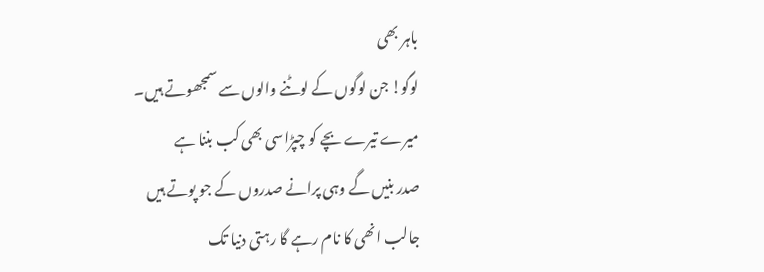باہر بھی
لوگو! جن لوگوں کے لوٹنے والوں سے سمجھوتے ہیں۔
میرے تیرے بچے کو چپڑاسی بھی کب بننا ہے
صدر بنیں گے وہی پرانے صدروں کے جو پوتے ہیں
جالب انھی کا نام رہے گا رہتی دنیا تک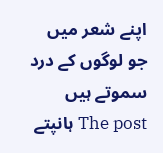اپنے شعر میں جو لوگوں کے درد سموتے ہیں
The post ہانپتے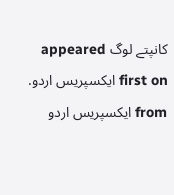کانپتے لوگ appeared first on ایکسپریس اردو.
from ایکسپریس اردو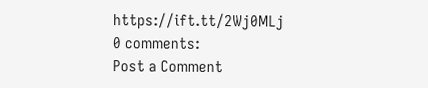https://ift.tt/2Wj0MLj
0 comments:
Post a Comment